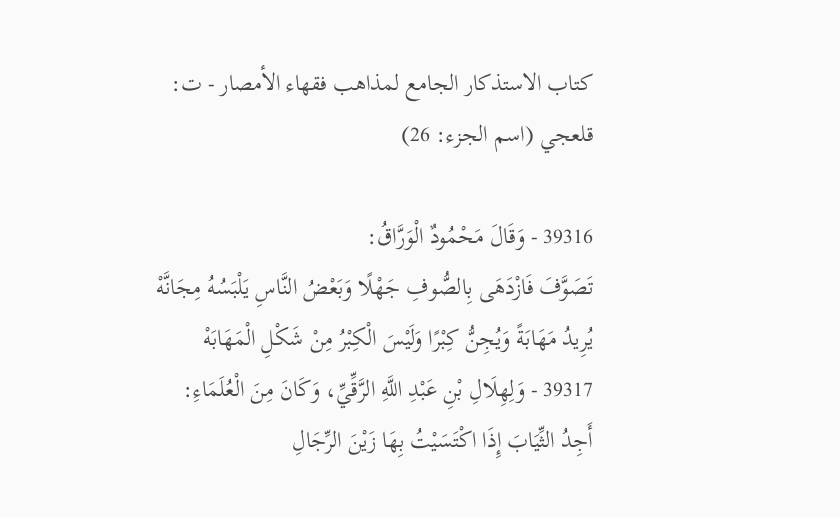كتاب الاستذكار الجامع لمذاهب فقهاء الأمصار - ت: قلعجي (اسم الجزء: 26)

39316 - وَقَالَ مَحْمُودٌ الْوَرَّاقُ:
تَصَوَّفَ فَازْدَهَى بِالصُّوفِ جَهْلًا وَبَعْضُ النَّاسِ يَلْبَسُهُ مِجَانَّهْ
يُرِيدُ مَهَابَةً وَيُجِنُّ كِبْرًا وَلَيْسَ الْكِبْرُ مِنْ شَكْلِ الْمَهَابَهْ
39317 - وَلِهِلَالِ بْنِ عَبْدِ اللَّهِ الرَّقِّيِّ، وَكَانَ مِنَ الْعُلَمَاءِ:
أَجِدُ الثِّيَابَ إِذَا اكْتَسَيْتُ بِهَا زَيْنَ الرِّجَالِ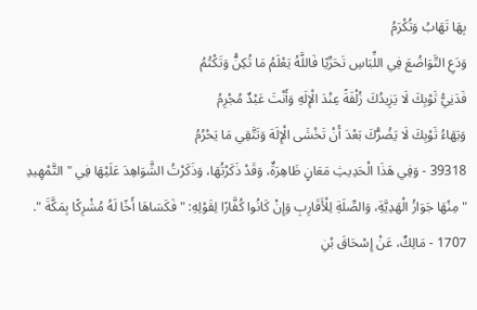بِهَا تَهَابُ وَتُكْرَمُ
وَدَعِ التَّوَاضُعَ فِي اللِّبَاسِ تَحَرِّيًا فَاللَّهُ يَعْلَمُ مَا تُكِنُّ وَتَكْتُمُ
فَدَنِيُّ ثَوْبِكَ لَا يَزِيدُكَ زُلْفَةً عِنْدَ الْإِلَهِ وَأَنْتَ عَبْدٌ مُجْرِمُ
وَبَهَاءُ ثَوْبِكَ لَا يَضُرُّكَ بَعْدَ أَنْ تَخْشَى الْإِلَهَ وَتَتَّقِي مَا يَحْرُمُ
39318 - وَفِي هَذَا الْحَدِيثِ مَعَانٍ ظَاهِرَةٌ، وَقَدْ ذَكَرْتُهَا، وَذَكَرْتُ الشَّوَاهِدَ عَلَيْهَا فِي " التَّمْهِيدِ " مِنْهَا جَوَازُ الْهَدِيَّةِ، وَالصِّلَةِ لِلْأَقَارِبِ وَإِنْ كَانُوا كُفَّارًا لِقَوْلِهِ: " فَكَسَاهَا أَخًا لَهُ مُشْرِكًا بِمَكَّةَ ".
1707 - مَالِكٌ، عَنْ إِسْحَاقَ بْنِ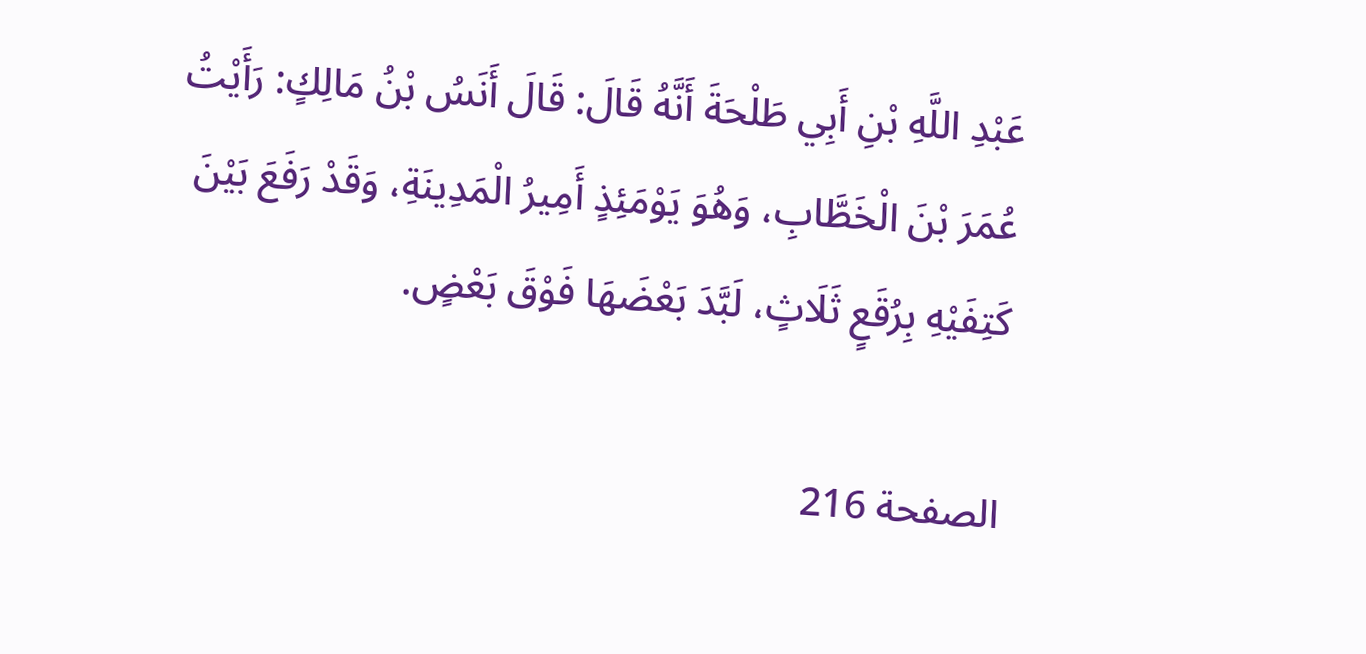عَبْدِ اللَّهِ بْنِ أَبِي طَلْحَةَ أَنَّهُ قَالَ: قَالَ أَنَسُ بْنُ مَالِكٍ: رَأَيْتُ عُمَرَ بْنَ الْخَطَّابِ، وَهُوَ يَوْمَئِذٍ أَمِيرُ الْمَدِينَةِ، وَقَدْ رَفَعَ بَيْنَ كَتِفَيْهِ بِرُقَعٍ ثَلَاثٍ، لَبَّدَ بَعْضَهَا فَوْقَ بَعْضٍ.

الصفحة 216